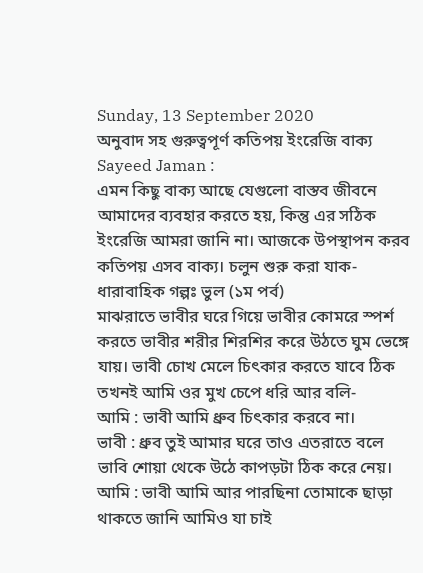Sunday, 13 September 2020
অনুবাদ সহ গুরুত্বপূর্ণ কতিপয় ইংরেজি বাক্য
Sayeed Jaman :
এমন কিছু বাক্য আছে যেগুলো বাস্তব জীবনে আমাদের ব্যবহার করতে হয়, কিন্তু এর সঠিক ইংরেজি আমরা জানি না। আজকে উপস্থাপন করব কতিপয় এসব বাক্য। চলুন শুরু করা যাক-
ধারাবাহিক গল্পঃ ভুল (১ম পর্ব)
মাঝরাতে ভাবীর ঘরে গিয়ে ভাবীর কোমরে স্পর্শ করতে ভাবীর শরীর শিরশির করে উঠতে ঘুম ভেঙ্গে যায়। ভাবী চোখ মেলে চিৎকার করতে যাবে ঠিক তখনই আমি ওর মুখ চেপে ধরি আর বলি-
আমি : ভাবী আমি ধ্রুব চিৎকার করবে না।
ভাবী : ধ্রুব তুই আমার ঘরে তাও এতরাতে বলে ভাবি শোয়া থেকে উঠে কাপড়টা ঠিক করে নেয়।
আমি : ভাবী আমি আর পারছিনা তোমাকে ছাড়া থাকতে জানি আমিও যা চাই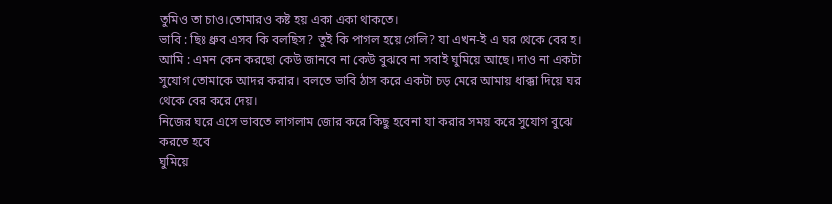তুমিও তা চাও।তোমারও কষ্ট হয় একা একা থাকতে।
ভাবি : ছিঃ ধ্রুব এসব কি বলছিস? তুই কি পাগল হয়ে গেলি? যা এখন-ই এ ঘর থেকে বের হ।
আমি : এমন কেন করছো কেউ জানবে না কেউ বুঝবে না সবাই ঘুমিয়ে আছে। দাও না একটা সুযোগ তোমাকে আদর করার। বলতে ভাবি ঠাস করে একটা চড় মেরে আমায় ধাক্কা দিয়ে ঘর থেকে বের করে দেয়।
নিজের ঘরে এসে ভাবতে লাগলাম জোর করে কিছু হবেনা যা করার সময় করে সুযোগ বুঝে করতে হবে
ঘুমিয়ে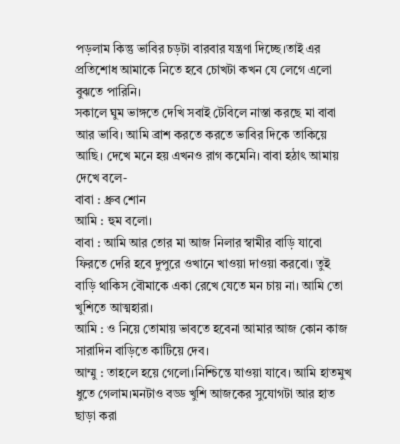পড়লাম কিন্তু ভাবির চড়টা বারবার যন্ত্রণা দিচ্ছে।তাই এর প্রতিশোধ আমাকে নিতে হবে চোখটা কখন যে লেগে এলো বুঝতে পারিনি।
সকালে ঘুম ভাঙ্গতে দেখি সবাই টেবিলে নাস্তা করছে মা বাবা আর ভাবি। আমি ব্রাশ করতে করতে ভাবির দিকে তাকিয়ে আছি। দেখে মনে হয় এখনও রাগ কমেনি। বাবা হঠাৎ আমায় দেখে বলে-
বাবা : ধ্রুব শোন
আমি : হুম বলো।
বাবা : আমি আর তোর মা আজ নিলার স্বামীর বাড়ি যাবো ফিরতে দেরি হবে দুপুরে ওখানে খাওয়া দাওয়া করবো। তুই বাড়ি থাকিস বৌমাকে একা রেখে যেতে মন চায় না। আমি তো খুশিতে আত্মহারা।
আমি : ও নিয়ে তোমায় ভাবতে হবেনা আমার আজ কোন কাজ সারাদিন বাড়িতে কাটিয়ে দেব।
আম্মু : তাহলে হয়ে গেলো।নিশ্চিন্তে যাওয়া যাবে। আমি হাতমুখ ধুতে গেলাম।মনটাও বড্ড খুশি আজকের সুযোগটা আর হাত ছাড়া করা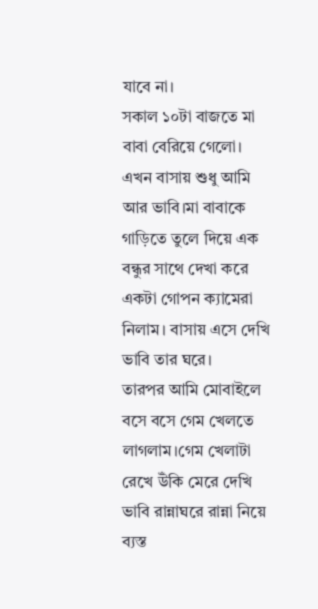যাবে না।
সকাল ১০টা বাজতে মা বাবা বেরিয়ে গেলো। এখন বাসায় শুধু আমি আর ভাবি।মা বাবাকে গাড়িতে তুলে দিয়ে এক বন্ধুর সাথে দেখা করে একটা গোপন ক্যামেরা নিলাম। বাসায় এসে দেখি ভাবি তার ঘরে।
তারপর আমি মোবাইলে বসে বসে গেম খেলতে লাগলাম।গেম খেলাটা রেখে উঁকি মেরে দেখি ভাবি রান্নাঘরে রান্না নিয়ে ব্যস্ত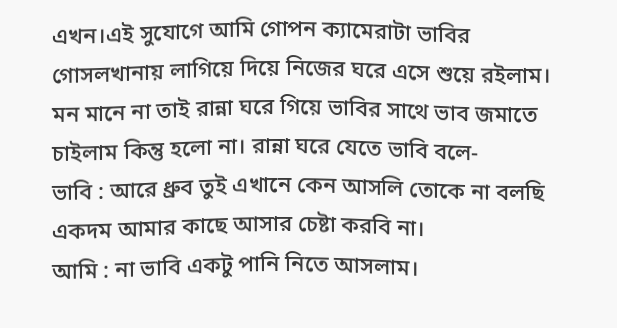এখন।এই সুযোগে আমি গোপন ক্যামেরাটা ভাবির গোসলখানায় লাগিয়ে দিয়ে নিজের ঘরে এসে শুয়ে রইলাম।
মন মানে না তাই রান্না ঘরে গিয়ে ভাবির সাথে ভাব জমাতে চাইলাম কিন্তু হলো না। রান্না ঘরে যেতে ভাবি বলে-
ভাবি : আরে ধ্রুব তুই এখানে কেন আসলি তোকে না বলছি একদম আমার কাছে আসার চেষ্টা করবি না।
আমি : না ভাবি একটু পানি নিতে আসলাম।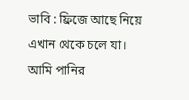ভাবি : ফ্রিজে আছে নিয়ে এখান থেকে চলে যা।
আমি পানির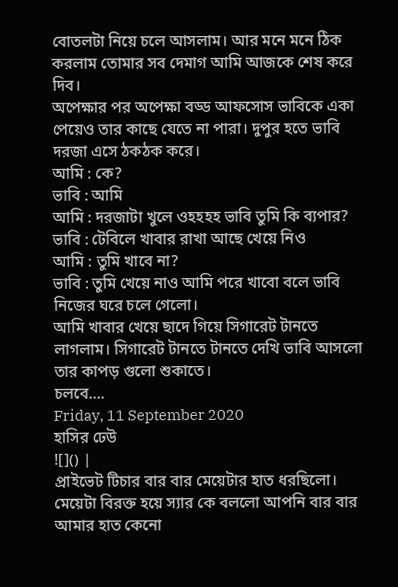বোতলটা নিয়ে চলে আসলাম। আর মনে মনে ঠিক করলাম তোমার সব দেমাগ আমি আজকে শেষ করে দিব।
অপেক্ষার পর অপেক্ষা বড্ড আফসোস ভাবিকে একা পেয়েও তার কাছে যেতে না পারা। দুপুর হতে ভাবি দরজা এসে ঠকঠক করে।
আমি : কে?
ভাবি : আমি
আমি : দরজাটা খুলে ওহহহহ ভাবি তুমি কি ব্যপার?
ভাবি : টেবিলে খাবার রাখা আছে খেয়ে নিও
আমি : তুমি খাবে না?
ভাবি : তুমি খেয়ে নাও আমি পরে খাবো বলে ভাবি নিজের ঘরে চলে গেলো।
আমি খাবার খেয়ে ছাদে গিয়ে সিগারেট টানতে লাগলাম। সিগারেট টানতে টানতে দেখি ভাবি আসলো তার কাপড় গুলো শুকাতে।
চলবে....
Friday, 11 September 2020
হাসির ঢেউ
![]() |
প্রাইভেট টিচার বার বার মেয়েটার হাত ধরছিলো।
মেয়েটা বিরক্ত হয়ে স্যার কে বললো আপনি বার বার আমার হাত কেনো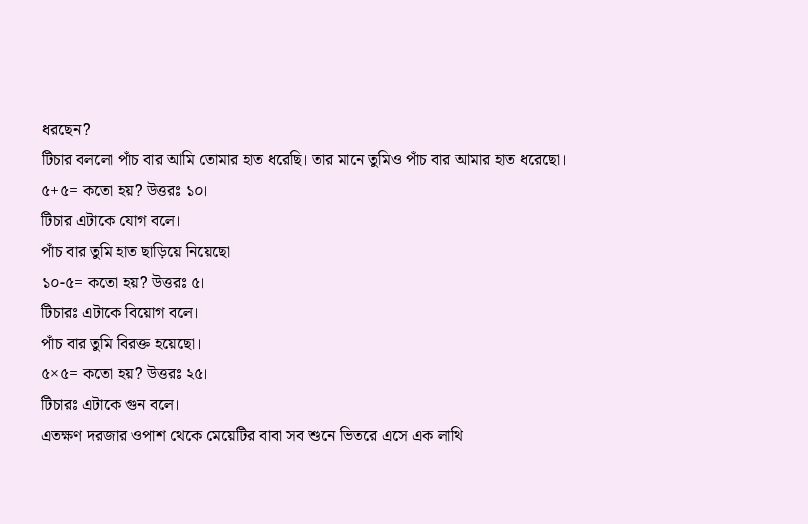ধরছেন?
টিচার বললো পাঁচ বার আমি তোমার হাত ধরেছি। তার মানে তুমিও পাঁচ বার আমার হাত ধরেছো।
৫+৫= কতো হয়? উত্তরঃ ১০।
টিচার এটাকে যোগ বলে।
পাঁচ বার তুমি হাত ছাড়িয়ে নিয়েছো
১০-৫= কতো হয়? উত্তরঃ ৫।
টিচারঃ এটাকে বিয়োগ বলে।
পাঁচ বার তুমি বিরক্ত হয়েছো।
৫×৫= কতো হয়? উত্তরঃ ২৫।
টিচারঃ এটাকে গুন বলে।
এতক্ষণ দরজার ওপাশ থেকে মেয়েটির বাবা সব শুনে ভিতরে এসে এক লাথি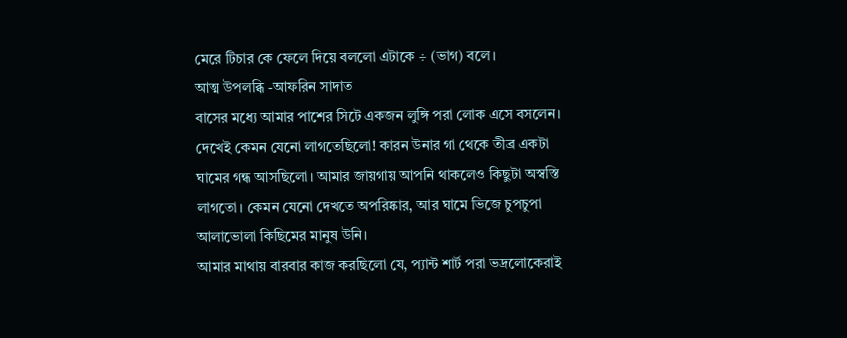মেরে টিচার কে ফেলে দিয়ে বললো এটাকে ÷ (ভাগ) বলে।
আত্ম উপলব্ধি -আফরিন সাদাত
বাসের মধ্যে আমার পাশের সিটে একজন লুঙ্গি পরা লোক এসে বসলেন। দেখেই কেমন যেনো লাগতেছিলো! কারন উনার গা থেকে তীব্র একটা ঘামের গন্ধ আসছিলো। আমার জায়গায় আপনি থাকলেও কিছুটা অস্বস্তি লাগতো। কেমন যেনো দেখতে অপরিষ্কার, আর ঘামে ভিজে চুপচুপা আলাভোলা কিছিমের মানুষ উনি।
আমার মাথায় বারবার কাজ করছিলো যে, প্যান্ট শার্ট পরা ভদ্রলোকেরাই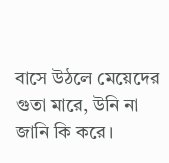বাসে উঠলে মেয়েদের গুতা মারে, উনি না জানি কি করে।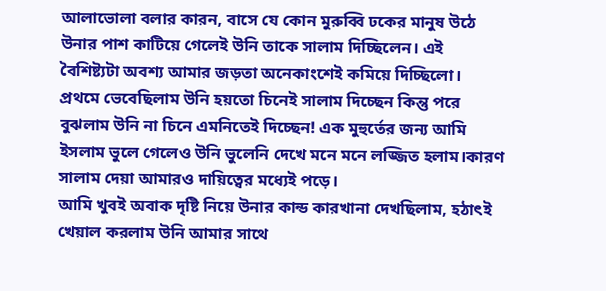আলাভোলা বলার কারন, বাসে যে কোন মুরুব্বি ঢকের মানুষ উঠে উনার পাশ কাটিয়ে গেলেই উনি তাকে সালাম দিচ্ছিলেন। এই বৈশিষ্ট্যটা অবশ্য আমার জড়তা অনেকাংশেই কমিয়ে দিচ্ছিলো।
প্রথমে ভেবেছিলাম উনি হয়তো চিনেই সালাম দিচ্ছেন কিন্তু পরে বুঝলাম উনি না চিনে এমনিতেই দিচ্ছেন! এক মুহুর্তের জন্য আমি ইসলাম ভুলে গেলেও উনি ভুলেনি দেখে মনে মনে লজ্জিত হলাম।কারণ সালাম দেয়া আমারও দায়িত্বের মধ্যেই পড়ে।
আমি খুবই অবাক দৃষ্টি নিয়ে উনার কান্ড কারখানা দেখছিলাম, হঠাৎই খেয়াল করলাম উনি আমার সাথে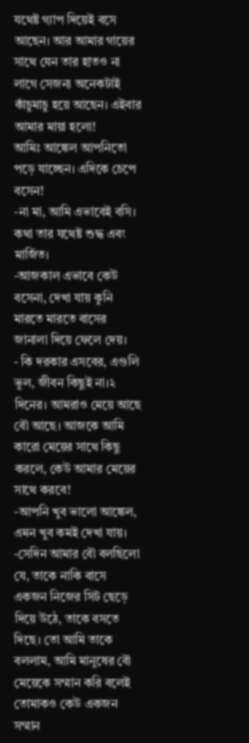যথেষ্ট গ্যাপ দিয়েই বসে আছেন। আর আমার গায়ের সাথে যেন তার হাতও না লাগে সেজন্য অনেকটাই কাঁচুমাচু হয়ে আছেন। এইবার আমার মায়া হলো!
আমিঃ আঙ্কেল আপনিতো পড়ে যাচ্ছেন। এদিকে চেপে বসেন!
-না মা, আমি এভাবেই বসি। কথা তার যথেষ্ট শুদ্ধ এবং মার্জিত।
-আজকাল এভাবে কেউ বসেনা, দেখা যায় কুনি মারতে মারতে বাসের জানালা দিয়ে ফেলে দেয়।
- কি দরকার এসবের, এগুলি ভুল, জীবন কিছুই না।২ দিনের। আমরাও মেয়ে আছে বৌ আছে। আজকে আমি কারো মেয়ের সাথে কিছু করলে, কেউ আমার মেয়ের সাথে করবে!
-আপনি খুব ভালো আঙ্কেল, এমন খুব কমই দেখা যায়।
-সেদিন আমার বৌ বলছিলো যে, তাকে নাকি বাসে একজন নিজের সিট ছেড়ে দিয়ে উঠে, তাকে বসতে দিছে। তো আমি তাকে বললাম, আমি মানুষের বৌ মেয়েকে সম্মান করি বলেই তোমাকও কেউ একজন সম্মান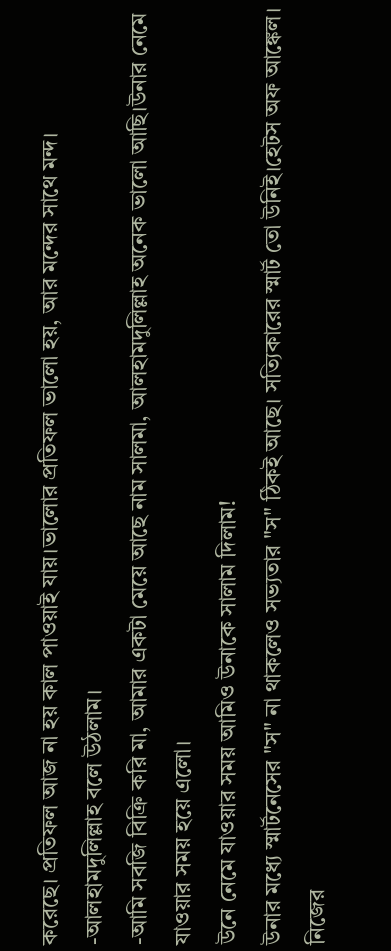করেছে। প্রতিফল আজ না হয় কাল পাওয়াই যায়।ভালোর প্রতিফল ভালো হয়, আর মন্দের সাথে মন্দ।
-আলহামদুলিল্লাহ বলে উঠলাম।
-আমি সবজি বিক্রি করি মা, আমার একটা মেয়ে আছে নাম সালমা, আলহামদুলিল্লাহ অনেক ভালো আছি।উনার নেমে যাওয়ার সময় হয়ে এলো।
উনে নেমে যাওয়ার সময় আমিও উনাকে সালাম দিলাম!
উনার মধ্যে স্মার্টনেসের "স" না থাকলেও সভ্যতার "স" ঠিকই আছে। সত্যিকারের স্মার্ট তো উনিই।হেটস অফ আঙ্কেল।
নিজের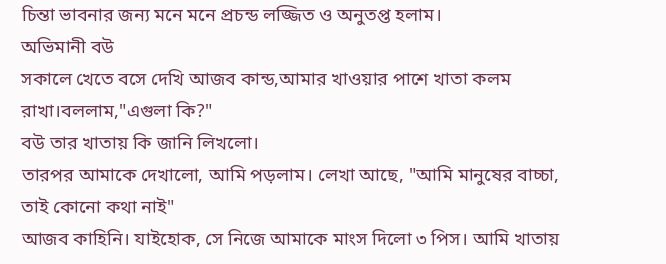চিন্তা ভাবনার জন্য মনে মনে প্রচন্ড লজ্জিত ও অনুতপ্ত হলাম।
অভিমানী বউ
সকালে খেতে বসে দেখি আজব কান্ড,আমার খাওয়ার পাশে খাতা কলম রাখা।বললাম,"এগুলা কি?"
বউ তার খাতায় কি জানি লিখলো।
তারপর আমাকে দেখালো, আমি পড়লাম। লেখা আছে, "আমি মানুষের বাচ্চা, তাই কোনো কথা নাই"
আজব কাহিনি। যাইহোক, সে নিজে আমাকে মাংস দিলো ৩ পিস। আমি খাতায়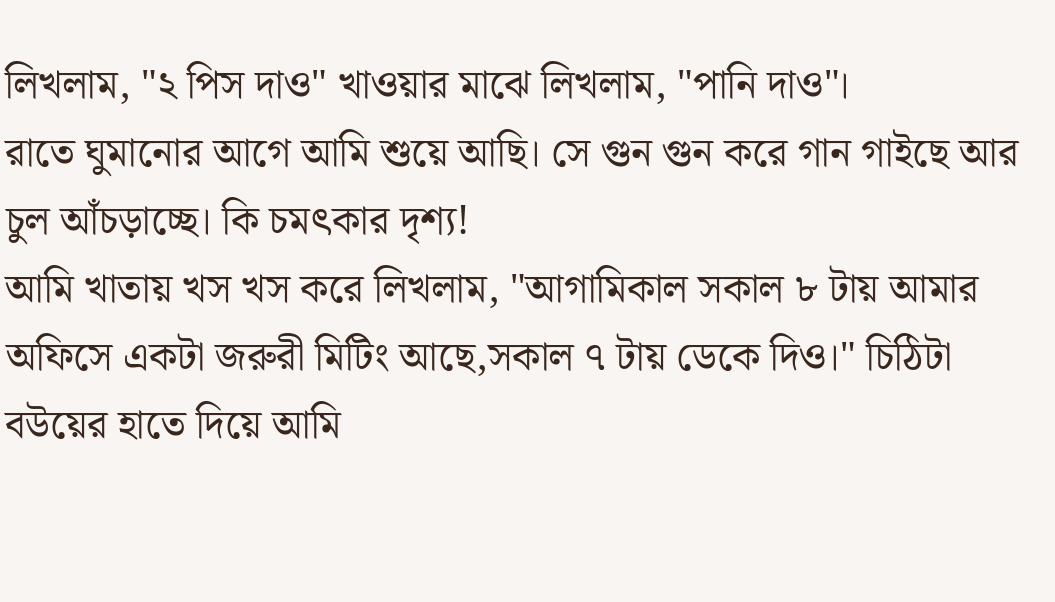লিখলাম, "২ পিস দাও" খাওয়ার মাঝে লিখলাম, "পানি দাও"।
রাতে ঘুমানোর আগে আমি শুয়ে আছি। সে গুন গুন করে গান গাইছে আর চুল আঁচড়াচ্ছে। কি চমৎকার দৃশ্য!
আমি খাতায় খস খস করে লিখলাম, "আগামিকাল সকাল ৮ টায় আমার অফিসে একটা জরুরী মিটিং আছে,সকাল ৭ টায় ডেকে দিও।" চিঠিটা বউয়ের হাতে দিয়ে আমি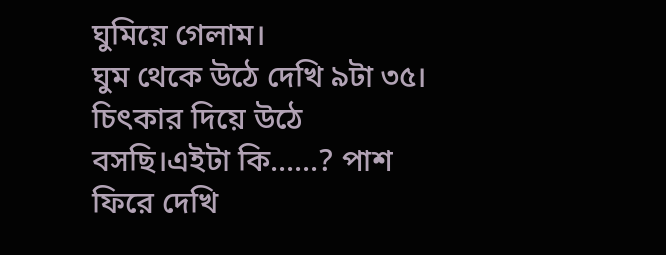ঘুমিয়ে গেলাম।
ঘুম থেকে উঠে দেখি ৯টা ৩৫। চিৎকার দিয়ে উঠে বসছি।এইটা কি......? পাশ ফিরে দেখি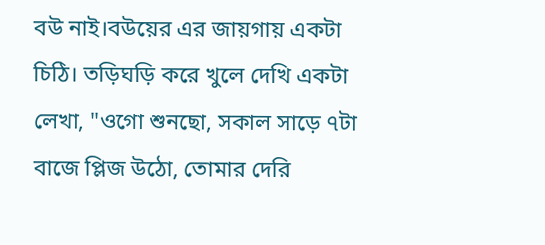বউ নাই।বউয়ের এর জায়গায় একটা চিঠি। তড়িঘড়ি করে খুলে দেখি একটা লেখা, "ওগো শুনছো, সকাল সাড়ে ৭টা বাজে প্লিজ উঠো, তোমার দেরি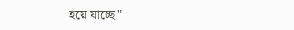হয়ে যাচ্ছে"